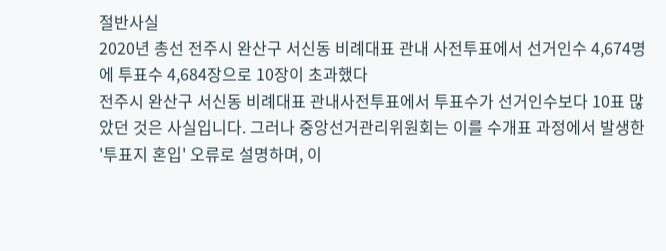절반사실
2020년 총선 전주시 완산구 서신동 비례대표 관내 사전투표에서 선거인수 4,674명에 투표수 4,684장으로 10장이 초과했다
전주시 완산구 서신동 비례대표 관내사전투표에서 투표수가 선거인수보다 10표 많았던 것은 사실입니다. 그러나 중앙선거관리위원회는 이를 수개표 과정에서 발생한 '투표지 혼입' 오류로 설명하며, 이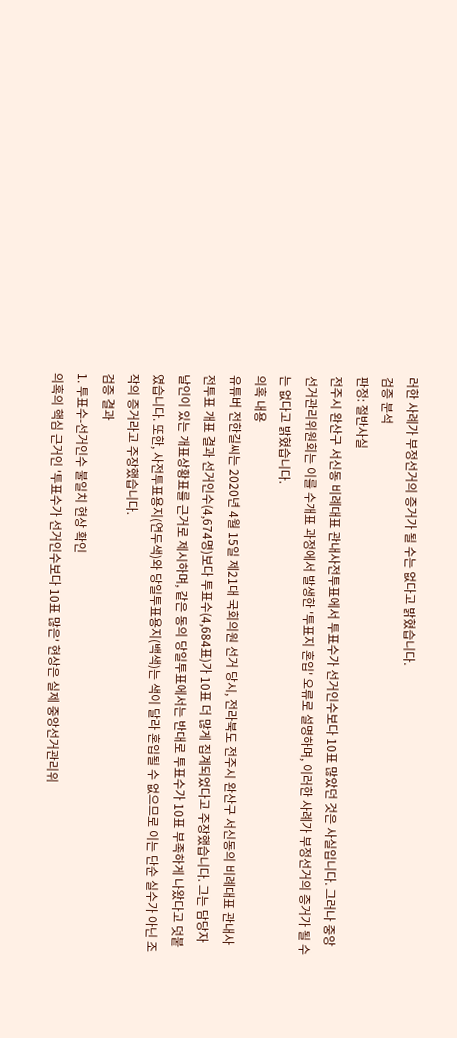러한 사례가 부정선거의 증거가 될 수는 없다고 밝혔습니다.
검증 분석
판정: 절반사실
전주시 완산구 서신동 비례대표 관내사전투표에서 투표수가 선거인수보다 10표 많았던 것은 사실입니다. 그러나 중앙선거관리위원회는 이를 수개표 과정에서 발생한 '투표지 혼입' 오류로 설명하며, 이러한 사례가 부정선거의 증거가 될 수는 없다고 밝혔습니다.
의혹 내용
유튜버 전한길씨는 2020년 4월 15일 제21대 국회의원 선거 당시, 전라북도 전주시 완산구 서신동의 비례대표 관내사전투표 개표 결과 선거인수(4,674명)보다 투표수(4,684표)가 10표 더 많게 집계되었다고 주장했습니다. 그는 담당자 날인이 있는 개표상황표를 근거로 제시하며, 같은 동의 당일투표에서는 반대로 투표수가 10표 부족하게 나왔다고 덧붙였습니다. 또한, 사전투표용지(연두색)와 당일투표용지(백색)는 색이 달라 혼입될 수 없으므로 이는 단순 실수가 아닌 조작의 증거라고 주장했습니다.
검증 결과
1. 투표수-선거인수 불일치 현상 확인
의혹의 핵심 근거인 '투표수가 선거인수보다 10표 많은' 현상은 실제 중앙선거관리위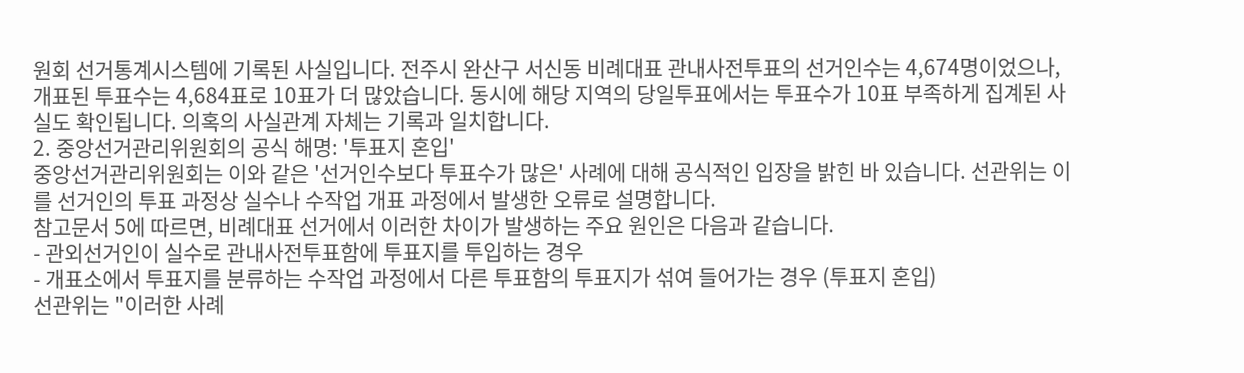원회 선거통계시스템에 기록된 사실입니다. 전주시 완산구 서신동 비례대표 관내사전투표의 선거인수는 4,674명이었으나, 개표된 투표수는 4,684표로 10표가 더 많았습니다. 동시에 해당 지역의 당일투표에서는 투표수가 10표 부족하게 집계된 사실도 확인됩니다. 의혹의 사실관계 자체는 기록과 일치합니다.
2. 중앙선거관리위원회의 공식 해명: '투표지 혼입'
중앙선거관리위원회는 이와 같은 '선거인수보다 투표수가 많은' 사례에 대해 공식적인 입장을 밝힌 바 있습니다. 선관위는 이를 선거인의 투표 과정상 실수나 수작업 개표 과정에서 발생한 오류로 설명합니다.
참고문서 5에 따르면, 비례대표 선거에서 이러한 차이가 발생하는 주요 원인은 다음과 같습니다.
- 관외선거인이 실수로 관내사전투표함에 투표지를 투입하는 경우
- 개표소에서 투표지를 분류하는 수작업 과정에서 다른 투표함의 투표지가 섞여 들어가는 경우 (투표지 혼입)
선관위는 "이러한 사례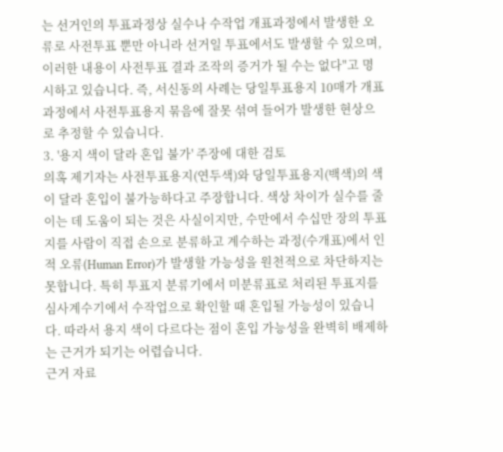는 선거인의 투표과정상 실수나 수작업 개표과정에서 발생한 오류로 사전투표 뿐만 아니라 선거일 투표에서도 발생할 수 있으며, 이러한 내용이 사전투표 결과 조작의 증거가 될 수는 없다"고 명시하고 있습니다. 즉, 서신동의 사례는 당일투표용지 10매가 개표 과정에서 사전투표용지 묶음에 잘못 섞여 들어가 발생한 현상으로 추정할 수 있습니다.
3. '용지 색이 달라 혼입 불가' 주장에 대한 검토
의혹 제기자는 사전투표용지(연두색)와 당일투표용지(백색)의 색이 달라 혼입이 불가능하다고 주장합니다. 색상 차이가 실수를 줄이는 데 도움이 되는 것은 사실이지만, 수만에서 수십만 장의 투표지를 사람이 직접 손으로 분류하고 계수하는 과정(수개표)에서 인적 오류(Human Error)가 발생할 가능성을 원천적으로 차단하지는 못합니다. 특히 투표지 분류기에서 미분류표로 처리된 투표지를 심사계수기에서 수작업으로 확인할 때 혼입될 가능성이 있습니다. 따라서 용지 색이 다르다는 점이 혼입 가능성을 완벽히 배제하는 근거가 되기는 어렵습니다.
근거 자료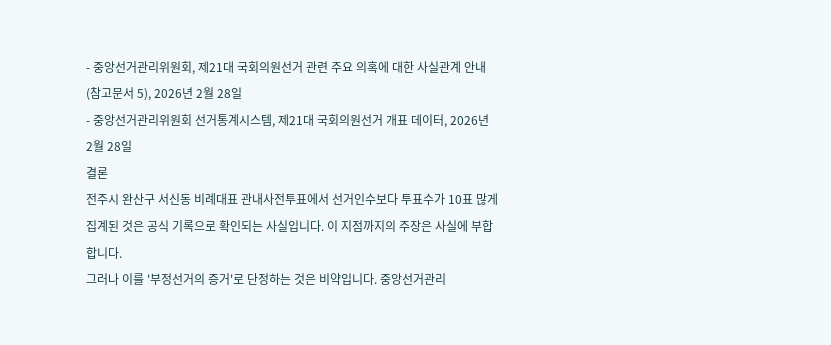- 중앙선거관리위원회, 제21대 국회의원선거 관련 주요 의혹에 대한 사실관계 안내 (참고문서 5), 2026년 2월 28일
- 중앙선거관리위원회 선거통계시스템, 제21대 국회의원선거 개표 데이터, 2026년 2월 28일
결론
전주시 완산구 서신동 비례대표 관내사전투표에서 선거인수보다 투표수가 10표 많게 집계된 것은 공식 기록으로 확인되는 사실입니다. 이 지점까지의 주장은 사실에 부합합니다.
그러나 이를 '부정선거의 증거'로 단정하는 것은 비약입니다. 중앙선거관리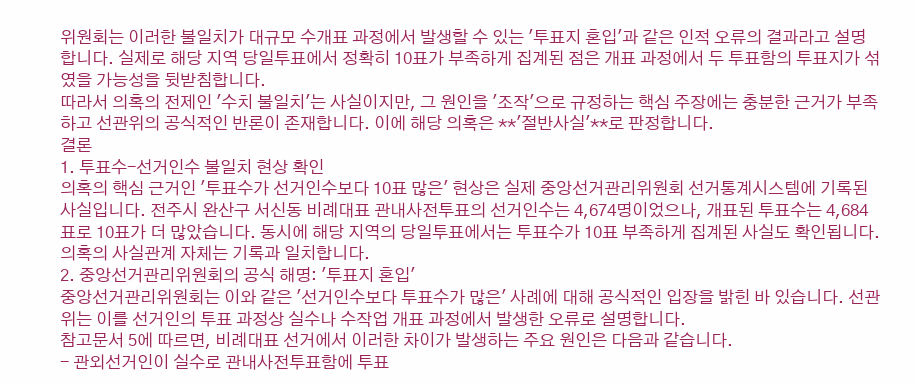위원회는 이러한 불일치가 대규모 수개표 과정에서 발생할 수 있는 '투표지 혼입'과 같은 인적 오류의 결과라고 설명합니다. 실제로 해당 지역 당일투표에서 정확히 10표가 부족하게 집계된 점은 개표 과정에서 두 투표함의 투표지가 섞였을 가능성을 뒷받침합니다.
따라서 의혹의 전제인 '수치 불일치'는 사실이지만, 그 원인을 '조작'으로 규정하는 핵심 주장에는 충분한 근거가 부족하고 선관위의 공식적인 반론이 존재합니다. 이에 해당 의혹은 **'절반사실'**로 판정합니다.
결론
1. 투표수-선거인수 불일치 현상 확인
의혹의 핵심 근거인 '투표수가 선거인수보다 10표 많은' 현상은 실제 중앙선거관리위원회 선거통계시스템에 기록된 사실입니다. 전주시 완산구 서신동 비례대표 관내사전투표의 선거인수는 4,674명이었으나, 개표된 투표수는 4,684표로 10표가 더 많았습니다. 동시에 해당 지역의 당일투표에서는 투표수가 10표 부족하게 집계된 사실도 확인됩니다. 의혹의 사실관계 자체는 기록과 일치합니다.
2. 중앙선거관리위원회의 공식 해명: '투표지 혼입'
중앙선거관리위원회는 이와 같은 '선거인수보다 투표수가 많은' 사례에 대해 공식적인 입장을 밝힌 바 있습니다. 선관위는 이를 선거인의 투표 과정상 실수나 수작업 개표 과정에서 발생한 오류로 설명합니다.
참고문서 5에 따르면, 비례대표 선거에서 이러한 차이가 발생하는 주요 원인은 다음과 같습니다.
- 관외선거인이 실수로 관내사전투표함에 투표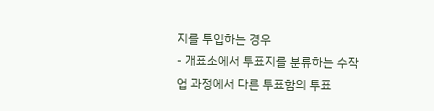지를 투입하는 경우
- 개표소에서 투표지를 분류하는 수작업 과정에서 다른 투표함의 투표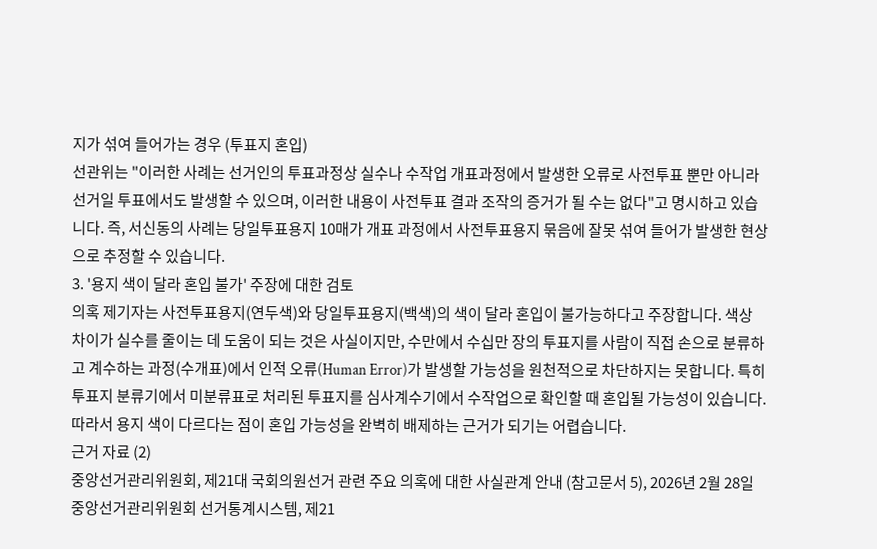지가 섞여 들어가는 경우 (투표지 혼입)
선관위는 "이러한 사례는 선거인의 투표과정상 실수나 수작업 개표과정에서 발생한 오류로 사전투표 뿐만 아니라 선거일 투표에서도 발생할 수 있으며, 이러한 내용이 사전투표 결과 조작의 증거가 될 수는 없다"고 명시하고 있습니다. 즉, 서신동의 사례는 당일투표용지 10매가 개표 과정에서 사전투표용지 묶음에 잘못 섞여 들어가 발생한 현상으로 추정할 수 있습니다.
3. '용지 색이 달라 혼입 불가' 주장에 대한 검토
의혹 제기자는 사전투표용지(연두색)와 당일투표용지(백색)의 색이 달라 혼입이 불가능하다고 주장합니다. 색상 차이가 실수를 줄이는 데 도움이 되는 것은 사실이지만, 수만에서 수십만 장의 투표지를 사람이 직접 손으로 분류하고 계수하는 과정(수개표)에서 인적 오류(Human Error)가 발생할 가능성을 원천적으로 차단하지는 못합니다. 특히 투표지 분류기에서 미분류표로 처리된 투표지를 심사계수기에서 수작업으로 확인할 때 혼입될 가능성이 있습니다. 따라서 용지 색이 다르다는 점이 혼입 가능성을 완벽히 배제하는 근거가 되기는 어렵습니다.
근거 자료 (2)
중앙선거관리위원회, 제21대 국회의원선거 관련 주요 의혹에 대한 사실관계 안내 (참고문서 5), 2026년 2월 28일
중앙선거관리위원회 선거통계시스템, 제21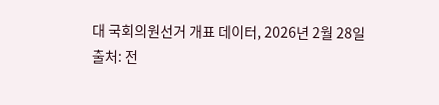대 국회의원선거 개표 데이터, 2026년 2월 28일
출처: 전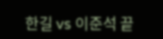한길 vs 이준석 끝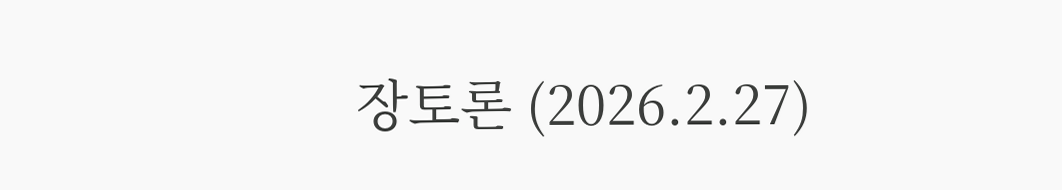장토론 (2026.2.27)